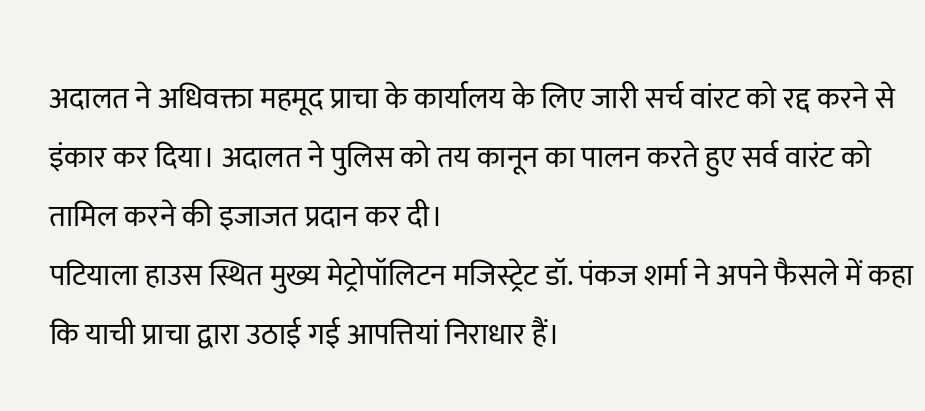अदालत ने अधिवक्ता महमूद प्राचा के कार्यालय के लिए जारी सर्च वांरट को रद्द करने से इंकार कर दिया। अदालत ने पुलिस को तय कानून का पालन करते हुए सर्व वारंट को तामिल करने की इजाजत प्रदान कर दी।
पटियाला हाउस स्थित मुख्य मेट्रोपॉलिटन मजिस्ट्रेट डॉ. पंकज शर्मा ने अपने फैसले में कहा कि याची प्राचा द्वारा उठाई गई आपत्तियां निराधार हैं।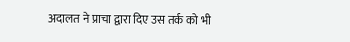अदालत ने प्राचा द्वारा दिए उस तर्क को भी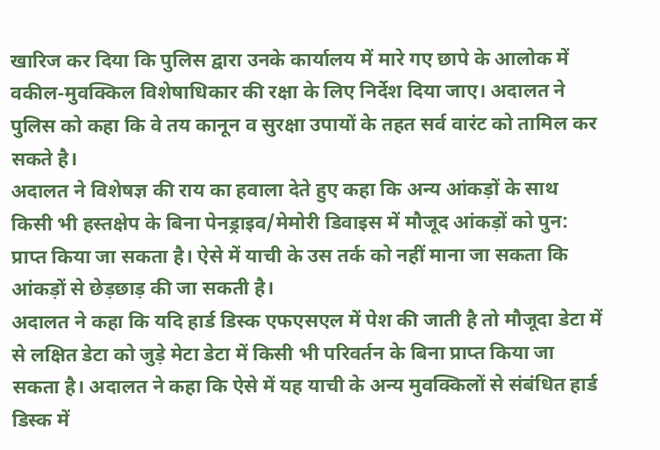खारिज कर दिया कि पुलिस द्वारा उनके कार्यालय में मारे गए छापे के आलोक में वकील-मुवक्किल विशेषाधिकार की रक्षा के लिए निर्देश दिया जाए। अदालत ने पुलिस को कहा कि वे तय कानून व सुरक्षा उपायों के तहत सर्व वारंट को तामिल कर सकते है।
अदालत ने विशेषज्ञ की राय का हवाला देते हुए कहा कि अन्य आंकड़ों के साथ किसी भी हस्तक्षेप के बिना पेनड्राइव/मेमोरी डिवाइस में मौजूद आंकड़ों को पुन: प्राप्त किया जा सकता है। ऐसे में याची के उस तर्क को नहीं माना जा सकता कि आंकड़ों से छेड़छाड़ की जा सकती है।
अदालत ने कहा कि यदि हार्ड डिस्क एफएसएल में पेश की जाती है तो मौजूदा डेटा में से लक्षित डेटा को जुड़े मेटा डेटा में किसी भी परिवर्तन के बिना प्राप्त किया जा सकता है। अदालत ने कहा कि ऐसे में यह याची के अन्य मुवक्किलों से संबंधित हार्ड डिस्क में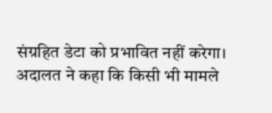संग्रहित डेटा को प्रभावित नहीं करेगा।
अदालत ने कहा कि किसी भी मामले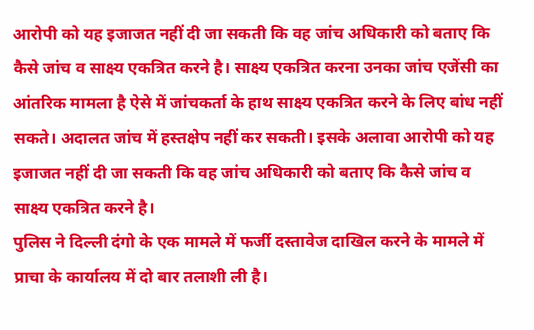आरोपी को यह इजाजत नहीं दी जा सकती कि वह जांच अधिकारी को बताए कि कैसे जांच व साक्ष्य एकत्रित करने है। साक्ष्य एकत्रित करना उनका जांच एजेंसी का आंतरिक मामला है ऐसे में जांचकर्ता के हाथ साक्ष्य एकत्रित करने के लिए बांध नहीं सकते। अदालत जांच में हस्तक्षेप नहीं कर सकती। इसके अलावा आरोपी को यह इजाजत नहीं दी जा सकती कि वह जांच अधिकारी को बताए कि कैसे जांच व साक्ष्य एकत्रित करने है।
पुलिस ने दिल्ली दंगो के एक मामले में फर्जी दस्तावेज दाखिल करने के मामले में प्राचा के कार्यालय में दो बार तलाशी ली है।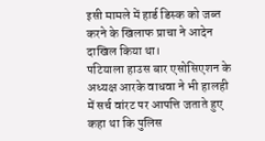इसी मामले में हार्ड डिस्क को जब्त करने के खिलाफ प्राचा ने आदेन दाखिल किया था।
पटियाला हाउस बार एसोसिएशन के अध्यक्ष आरके वाधवा ने भी हालही में सर्च वांरट पर आपत्ति जताते हुए कहा था कि पुलिस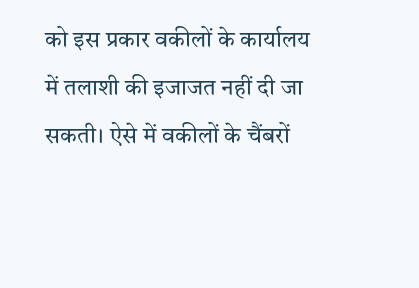को इस प्रकार वकीलों के कार्यालय में तलाशी की इजाजत नहीं दी जा सकती। ऐसे में वकीलों के चैंबरों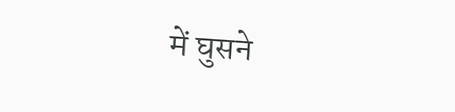में घुसने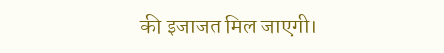की इजाजत मिल जाएगी।